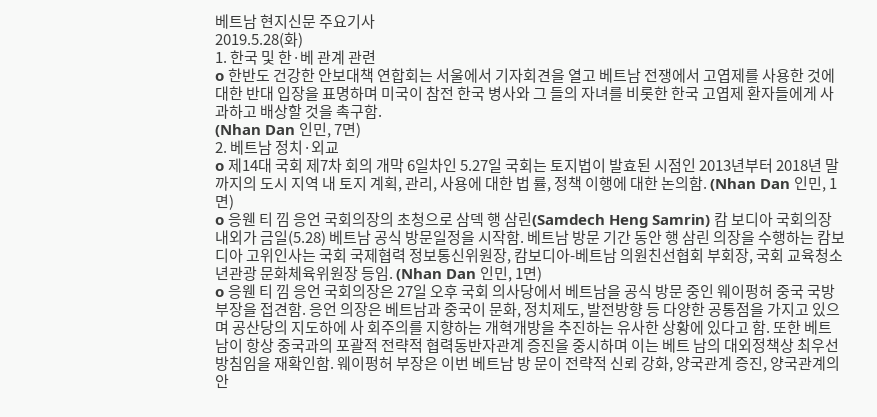베트남 현지신문 주요기사
2019.5.28(화)
1. 한국 및 한·베 관계 관련
o 한반도 건강한 안보대책 연합회는 서울에서 기자회견을 열고 베트남 전쟁에서 고엽제를 사용한 것에 대한 반대 입장을 표명하며 미국이 참전 한국 병사와 그 들의 자녀를 비롯한 한국 고엽제 환자들에게 사과하고 배상할 것을 촉구함.
(Nhan Dan 인민, 7면)
2. 베트남 정치·외교
o 제14대 국회 제7차 회의 개막 6일차인 5.27일 국회는 토지법이 발효된 시점인 2013년부터 2018년 말까지의 도시 지역 내 토지 계획, 관리, 사용에 대한 법 률, 정책 이행에 대한 논의함. (Nhan Dan 인민, 1면)
o 응웬 티 낌 응언 국회의장의 초청으로 삼덱 행 삼린(Samdech Heng Samrin) 캄 보디아 국회의장 내외가 금일(5.28) 베트남 공식 방문일정을 시작함. 베트남 방문 기간 동안 행 삼린 의장을 수행하는 캄보디아 고위인사는 국회 국제협력 정보통신위원장, 캄보디아-베트남 의원친선협회 부회장, 국회 교육청소년관광 문화체육위원장 등임. (Nhan Dan 인민, 1면)
o 응웬 티 낌 응언 국회의장은 27일 오후 국회 의사당에서 베트남을 공식 방문 중인 웨이펑허 중국 국방부장을 접견함. 응언 의장은 베트남과 중국이 문화, 정치제도, 발전방향 등 다양한 공통점을 가지고 있으며 공산당의 지도하에 사 회주의를 지향하는 개혁개방을 추진하는 유사한 상황에 있다고 함. 또한 베트 남이 항상 중국과의 포괄적 전략적 협력동반자관계 증진을 중시하며 이는 베트 남의 대외정책상 최우선 방침임을 재확인함. 웨이펑허 부장은 이번 베트남 방 문이 전략적 신뢰 강화, 양국관계 증진, 양국관계의 안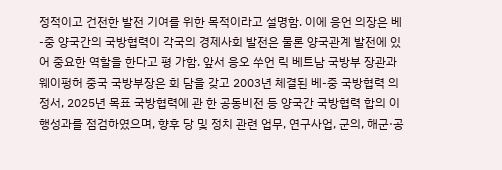정적이고 건전한 발전 기여를 위한 목적이라고 설명함. 이에 응언 의장은 베-중 양국간의 국방협력이 각국의 경제사회 발전은 물론 양국관계 발전에 있어 중요한 역할을 한다고 평 가함. 앞서 응오 쑤언 릭 베트남 국방부 장관과 웨이펑허 중국 국방부장은 회 담을 갖고 2003년 체결된 베-중 국방협력 의정서, 2025년 목표 국방협력에 관 한 공동비전 등 양국간 국방협력 합의 이행성과를 점검하였으며, 향후 당 및 정치 관련 업무, 연구사업, 군의, 해군·공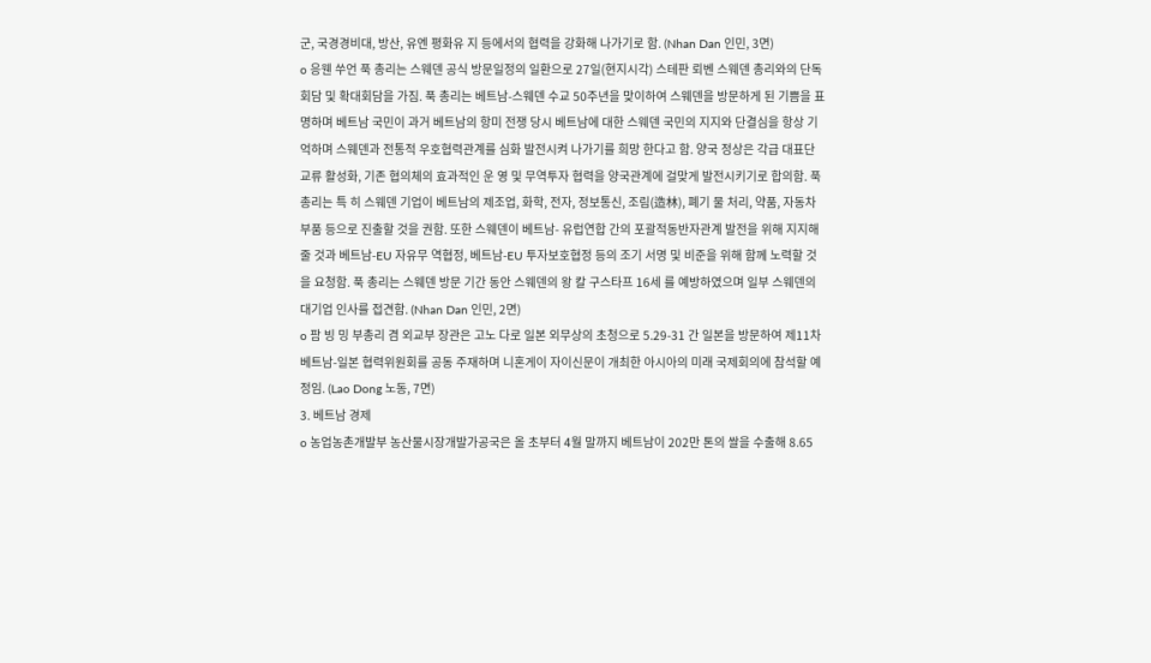군, 국경경비대, 방산, 유엔 평화유 지 등에서의 협력을 강화해 나가기로 함. (Nhan Dan 인민, 3면)
o 응웬 쑤언 푹 총리는 스웨덴 공식 방문일정의 일환으로 27일(현지시각) 스테판 뢰벤 스웨덴 총리와의 단독회담 및 확대회담을 가짐. 푹 총리는 베트남-스웨덴 수교 50주년을 맞이하여 스웨덴을 방문하게 된 기쁨을 표명하며 베트남 국민이 과거 베트남의 항미 전쟁 당시 베트남에 대한 스웨덴 국민의 지지와 단결심을 항상 기억하며 스웨덴과 전통적 우호협력관계를 심화 발전시켜 나가기를 희망 한다고 함. 양국 정상은 각급 대표단 교류 활성화, 기존 협의체의 효과적인 운 영 및 무역투자 협력을 양국관계에 걸맞게 발전시키기로 합의함. 푹 총리는 특 히 스웨덴 기업이 베트남의 제조업, 화학, 전자, 정보통신, 조림(造林), 폐기 물 처리, 약품, 자동차 부품 등으로 진출할 것을 권함. 또한 스웨덴이 베트남- 유럽연합 간의 포괄적동반자관계 발전을 위해 지지해줄 것과 베트남-EU 자유무 역협정, 베트남-EU 투자보호협정 등의 조기 서명 및 비준을 위해 함께 노력할 것을 요청함. 푹 총리는 스웨덴 방문 기간 동안 스웨덴의 왕 칼 구스타프 16세 를 예방하였으며 일부 스웨덴의 대기업 인사를 접견함. (Nhan Dan 인민, 2면)
o 팜 빙 밍 부총리 겸 외교부 장관은 고노 다로 일본 외무상의 초청으로 5.29-31 간 일본을 방문하여 제11차 베트남-일본 협력위원회를 공동 주재하며 니혼게이 자이신문이 개최한 아시아의 미래 국제회의에 참석할 예정임. (Lao Dong 노동, 7면)
3. 베트남 경제
o 농업농촌개발부 농산물시장개발가공국은 올 초부터 4월 말까지 베트남이 202만 톤의 쌀을 수출해 8.65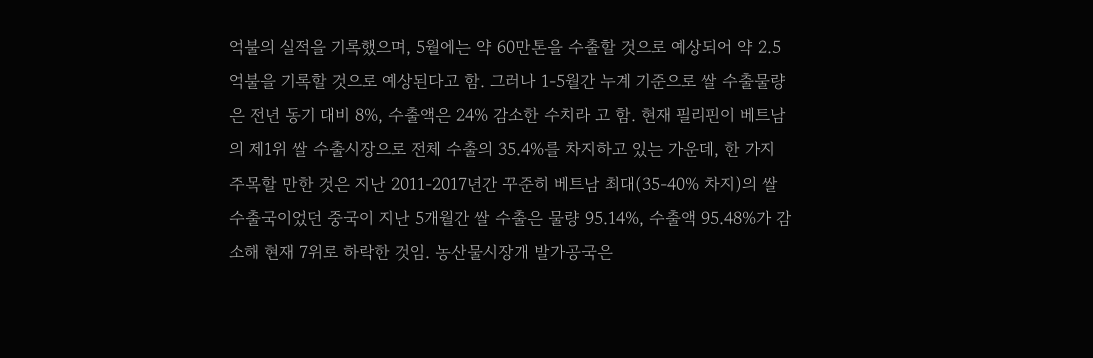억불의 실적을 기록했으며, 5월에는 약 60만톤을 수출할 것으로 예상되어 약 2.5억불을 기록할 것으로 예상된다고 함. 그러나 1-5월간 누계 기준으로 쌀 수출물량은 전년 동기 대비 8%, 수출액은 24% 감소한 수치라 고 함. 현재 필리핀이 베트남의 제1위 쌀 수출시장으로 전체 수출의 35.4%를 차지하고 있는 가운데, 한 가지 주목할 만한 것은 지난 2011-2017년간 꾸준히 베트남 최대(35-40% 차지)의 쌀 수출국이었던 중국이 지난 5개월간 쌀 수출은 물량 95.14%, 수출액 95.48%가 감소해 현재 7위로 하락한 것임. 농산물시장개 발가공국은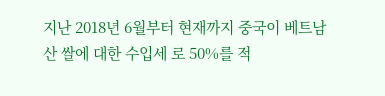지난 2018년 6월부터 현재까지 중국이 베트남산 쌀에 대한 수입세 로 50%를 적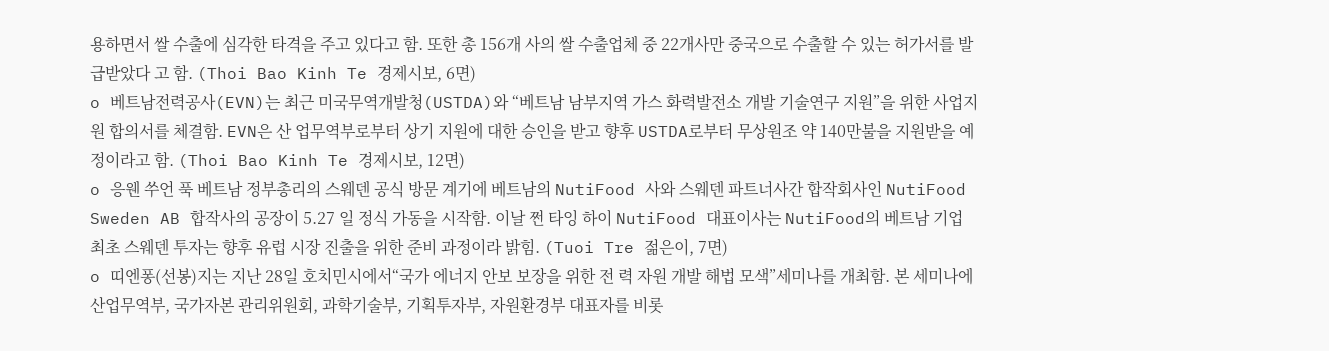용하면서 쌀 수출에 심각한 타격을 주고 있다고 함. 또한 총 156개 사의 쌀 수출업체 중 22개사만 중국으로 수출할 수 있는 허가서를 발급받았다 고 함. (Thoi Bao Kinh Te 경제시보, 6면)
o 베트남전력공사(EVN)는 최근 미국무역개발청(USTDA)와 “베트남 남부지역 가스 화력발전소 개발 기술연구 지원”을 위한 사업지원 합의서를 체결함. EVN은 산 업무역부로부터 상기 지원에 대한 승인을 받고 향후 USTDA로부터 무상원조 약 140만불을 지원받을 예정이라고 함. (Thoi Bao Kinh Te 경제시보, 12면)
o 응웬 쑤언 푹 베트남 정부총리의 스웨덴 공식 방문 계기에 베트남의 NutiFood 사와 스웨덴 파트너사간 합작회사인 NutiFood Sweden AB 합작사의 공장이 5.27 일 정식 가동을 시작함. 이날 쩐 타잉 하이 NutiFood 대표이사는 NutiFood의 베트남 기업 최초 스웨덴 투자는 향후 유럽 시장 진출을 위한 준비 과정이라 밝힘. (Tuoi Tre 젊은이, 7면)
o 띠엔퐁(선봉)지는 지난 28일 호치민시에서“국가 에너지 안보 보장을 위한 전 력 자원 개발 해법 모색”세미나를 개최함. 본 세미나에 산업무역부, 국가자본 관리위원회, 과학기술부, 기획투자부, 자원환경부 대표자를 비롯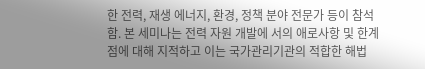한 전력, 재생 에너지, 환경, 정책 분야 전문가 등이 참석함. 본 세미나는 전력 자원 개발에 서의 애로사항 및 한계점에 대해 지적하고 이는 국가관리기관의 적합한 해법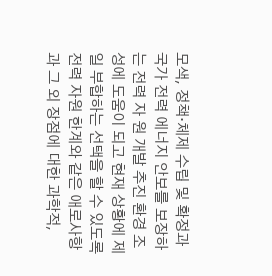모색, 정책·체제 수립 및 확정과 국가 전력 에너지 안보를 보장하는 전력 자 원 개발 추진 환경 조성에 도움이 되고 현재 상황에 제일 부합하는 선택을 할 수 있도록 전력 자원 한계와 같은 애로사항과 그 외 장점에 대한 과학적,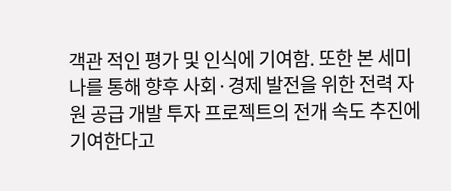객관 적인 평가 및 인식에 기여함. 또한 본 세미나를 통해 향후 사회·경제 발전을 위한 전력 자원 공급 개발 투자 프로젝트의 전개 속도 추진에 기여한다고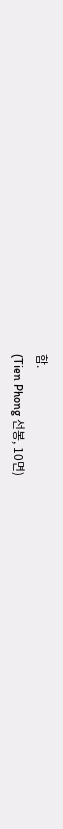함.
(Tien Phong 선봉, 10면)